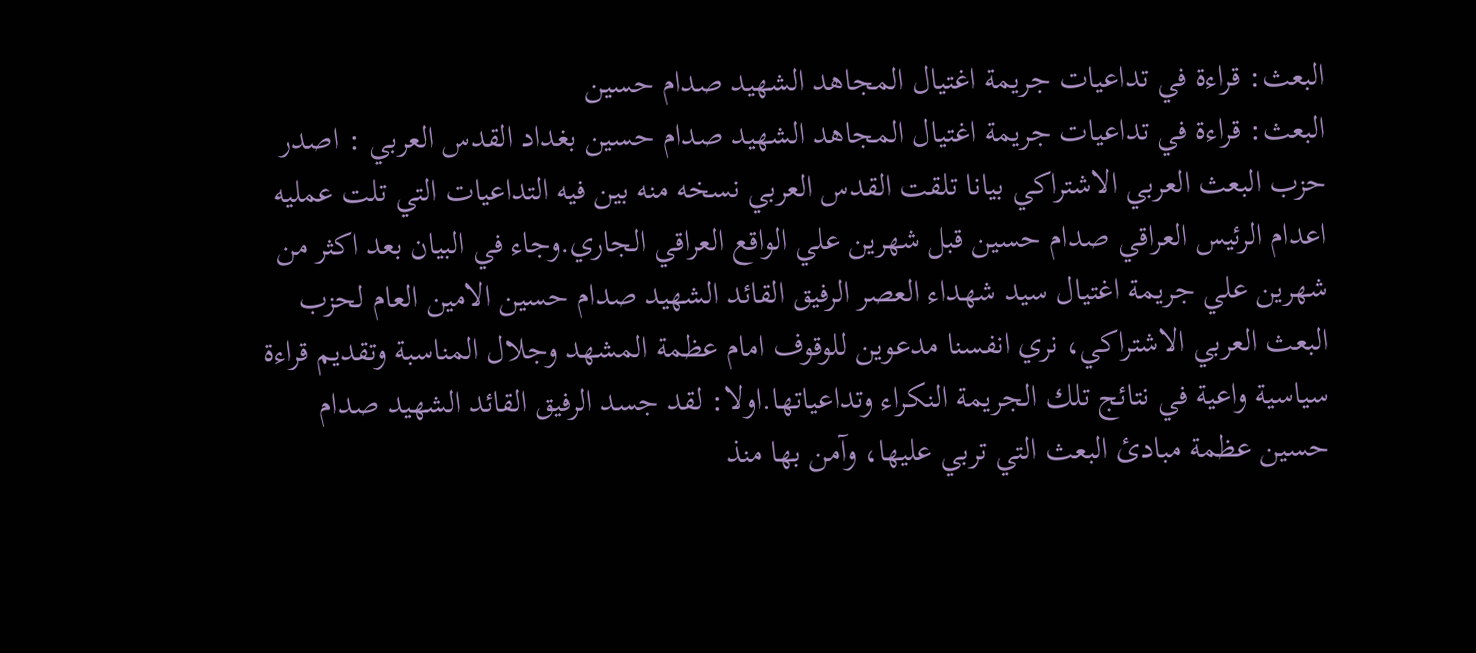البعث: قراءة في تداعيات جريمة اغتيال المجاهد الشهيد صدام حسين
البعث: قراءة في تداعيات جريمة اغتيال المجاهد الشهيد صدام حسين بغداد القدس العربي : اصدر حزب البعث العربي الاشتراكي بيانا تلقت القدس العربي نسخه منه بين فيه التداعيات التي تلت عمليه اعدام الرئيس العراقي صدام حسين قبل شهرين علي الواقع العراقي الجاري.وجاء في البيان بعد اكثر من شهرين علي جريمة اغتيال سيد شهداء العصر الرفيق القائد الشهيد صدام حسين الامين العام لحزب البعث العربي الاشتراكي، نري انفسنا مدعوين للوقوف امام عظمة المشهد وجلال المناسبة وتقديم قراءة سياسية واعية في نتائج تلك الجريمة النكراء وتداعياتها.اولا: لقد جسد الرفيق القائد الشهيد صدام حسين عظمة مبادئ البعث التي تربي عليها، وآمن بها منذ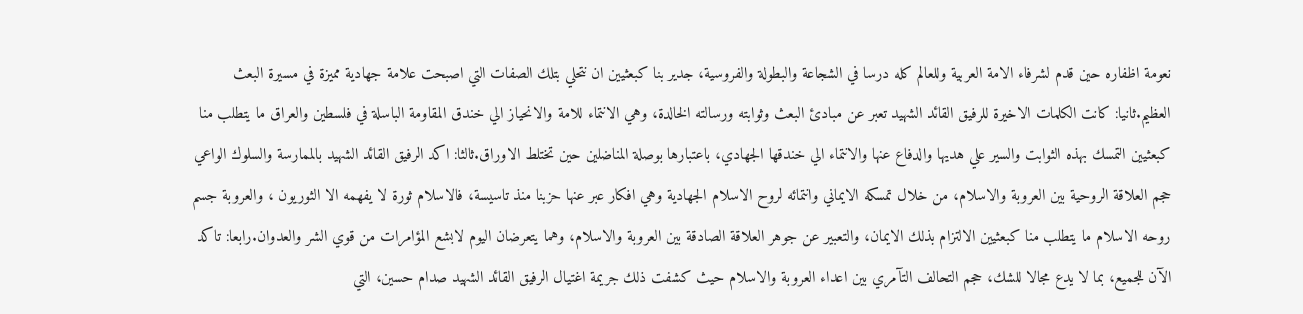نعومة اظفاره حين قدم لشرفاء الامة العربية وللعالم كله درسا في الشجاعة والبطولة والفروسية، جدير بنا كبعثيين ان نتحلي بتلك الصفات التي اصبحت علامة جهادية مميزة في مسيرة البعث العظيم.ثانيا: كانت الكلمات الاخيرة للرفيق القائد الشهيد تعبر عن مبادئ البعث وثوابته ورسالته الخالدة، وهي الانتماء للامة والانحياز الي خندق المقاومة الباسلة في فلسطين والعراق ما يتطلب منا كبعثيين التمسك بهذه الثوابت والسير علي هديها والدفاع عنها والانتماء الي خندقها الجهادي، باعتبارها بوصلة المناضلين حين تختلط الاوراق.ثالثا: اكد الرفيق القائد الشهيد بالممارسة والسلوك الواعي حجم العلاقة الروحية بين العروبة والاسلام، من خلال تمسكه الايماني وانتمائه لروح الاسلام الجهادية وهي افكار عبر عنها حزبنا منذ تاسيسة، فالاسلام ثورة لا يفهمه الا الثوريون ، والعروبة جسم روحه الاسلام ما يتطلب منا كبعثيين الالتزام بذلك الايمان، والتعبير عن جوهر العلاقة الصادقة بين العروبة والاسلام، وهما يتعرضان اليوم لابشع المؤامرات من قوي الشر والعدوان.رابعا: تاكد الآن للجميع، بما لا يدع مجالا للشك، حجم التحالف التآمري بين اعداء العروبة والاسلام حيث كشفت ذلك جريمة اغتيال الرفيق القائد الشهيد صدام حسين، التي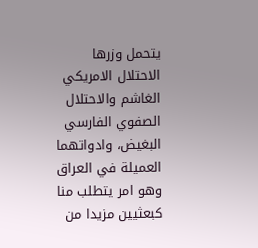يتحمل وزرها الاحتلال الامريكي الغاشم والاحتلال الصفوي الفارسي البغيض، وادواتهما العميلة في العراق وهو امر يتطلب منا كبعثيين مزيدا من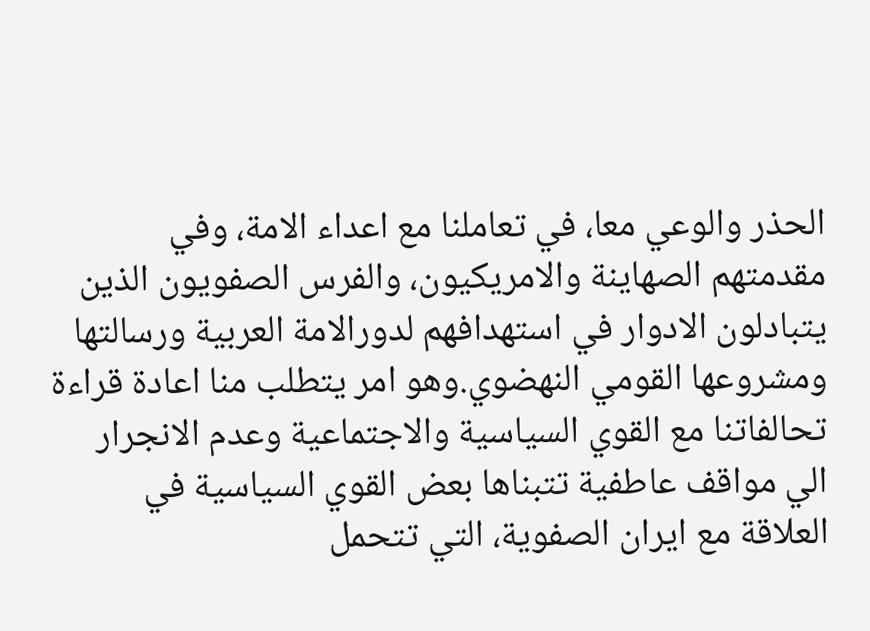الحذر والوعي معا، في تعاملنا مع اعداء الامة، وفي مقدمتهم الصهاينة والامريكيون، والفرس الصفويون الذين يتبادلون الادوار في استهدافهم لدورالامة العربية ورسالتها ومشروعها القومي النهضوي.وهو امر يتطلب منا اعادة قراءة تحالفاتنا مع القوي السياسية والاجتماعية وعدم الانجرار الي مواقف عاطفية تتبناها بعض القوي السياسية في العلاقة مع ايران الصفوية، التي تتحمل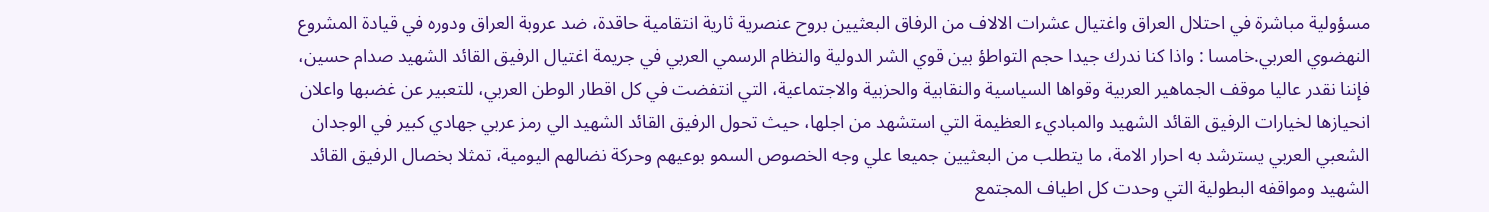مسؤولية مباشرة في احتلال العراق واغتيال عشرات الالاف من الرفاق البعثيين بروح عنصرية ثارية انتقامية حاقدة، ضد عروبة العراق ودوره في قيادة المشروع النهضوي العربي.خامسا : واذا كنا ندرك جيدا حجم التواطؤ بين قوي الشر الدولية والنظام الرسمي العربي في جريمة اغتيال الرفيق القائد الشهيد صدام حسين، فإننا نقدر عاليا موقف الجماهير العربية وقواها السياسية والنقابية والحزبية والاجتماعية، التي انتفضت في كل اقطار الوطن العربي، للتعبير عن غضبها واعلان انحيازها لخيارات الرفيق القائد الشهيد والمباديء العظيمة التي استشهد من اجلها، حيث تحول الرفيق القائد الشهيد الي رمز عربي جهادي كبير في الوجدان الشعبي العربي يسترشد به احرار الامة، ما يتطلب من البعثيين جميعا علي وجه الخصوص السمو بوعيهم وحركة نضالهم اليومية، تمثلا بخصال الرفيق القائد الشهيد ومواقفه البطولية التي وحدت كل اطياف المجتمع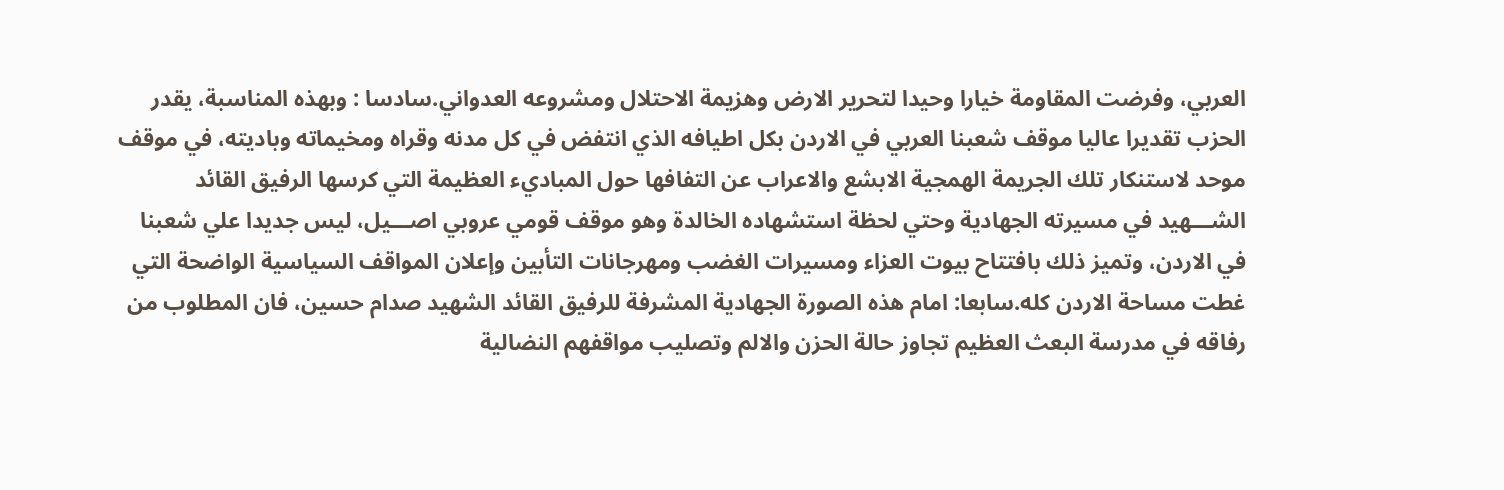العربي، وفرضت المقاومة خيارا وحيدا لتحرير الارض وهزيمة الاحتلال ومشروعه العدواني.سادسا : وبهذه المناسبة، يقدر الحزب تقديرا عاليا موقف شعبنا العربي في الاردن بكل اطيافه الذي انتفض في كل مدنه وقراه ومخيماته وباديته، في موقف موحد لاستنكار تلك الجريمة الهمجية الابشع والاعراب عن التفافها حول المباديء العظيمة التي كرسها الرفيق القائد الشـــهيد في مسيرته الجهادية وحتي لحظة استشهاده الخالدة وهو موقف قومي عروبي اصـــيل، ليس جديدا علي شعبنا في الاردن، وتميز ذلك بافتتاح بيوت العزاء ومسيرات الغضب ومهرجانات التأبين وإعلان المواقف السياسية الواضحة التي غطت مساحة الاردن كله.سابعا: امام هذه الصورة الجهادية المشرفة للرفيق القائد الشهيد صدام حسين، فان المطلوب من رفاقه في مدرسة البعث العظيم تجاوز حالة الحزن والالم وتصليب مواقفهم النضالية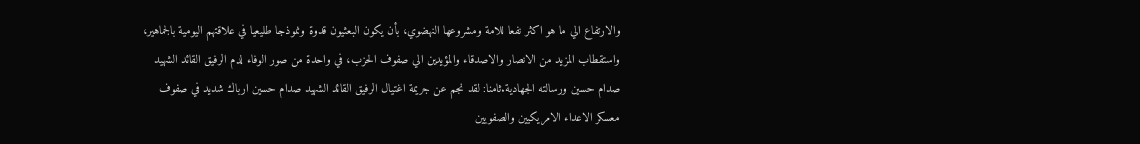والارتفاع الي ما هو اكثر نفعا للامة ومشروعها النهضوي، بأن يكون البعثيون قدوة ونموذجا طليعيا في علاقتهم اليومية بالجماهير، واستقطاب المزيد من الانصار والاصدقاء والمؤيدين الي صفوف الحزب، في واحدة من صور الوفاء لدم الرفيق القائد الشهيد صدام حسين ورسالته الجهادية.ثامنا: لقد نجم عن جريمة اغتيال الرفيق القائد الشهيد صدام حسين ارباك شديد في صفوف معسكر الاعداء الامريكيين والصفويين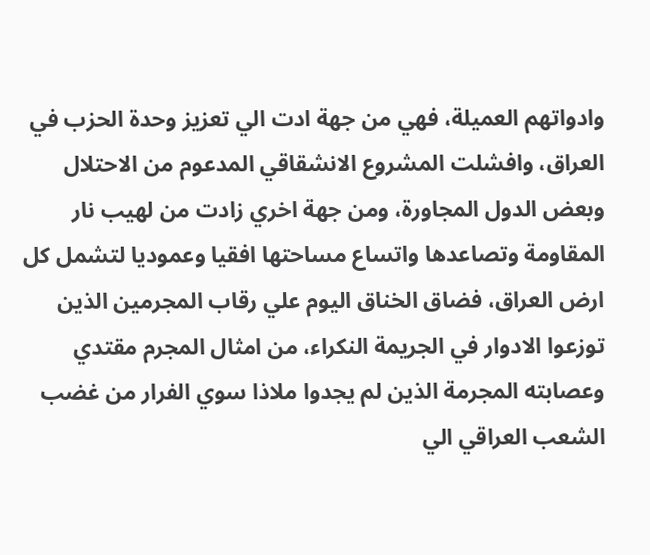وادواتهم العميلة، فهي من جهة ادت الي تعزيز وحدة الحزب في العراق، وافشلت المشروع الانشقاقي المدعوم من الاحتلال وبعض الدول المجاورة، ومن جهة اخري زادت من لهيب نار المقاومة وتصاعدها واتساع مساحتها افقيا وعموديا لتشمل كل ارض العراق، فضاق الخناق اليوم علي رقاب المجرمين الذين توزعوا الادوار في الجريمة النكراء، من امثال المجرم مقتدي وعصابته المجرمة الذين لم يجدوا ملاذا سوي الفرار من غضب الشعب العراقي الي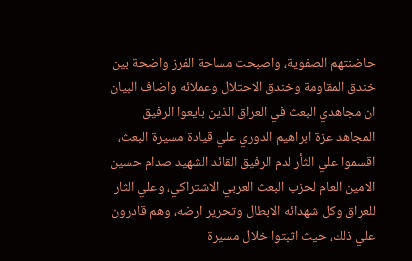حاضنتهم الصفوية، واصبحت مساحة الفرز واضحة بين خندق المقاومة وخندق الاحتلال وعملائه واضاف البيان ان مجاهدي البعث في العراق الذين بايعوا الرفيق المجاهد عزة ابراهيم الدوري علي قيادة مسيرة البعث، اقسموا علي الثأر لدم الرفيق القائد الشهيد صدام حسين الامين العام لحزب البعث العربي الاشتراكي، وعلي الثار للعراق وكل شهدائه الابطال وتحرير ارضه، وهم قادرون علي ذلك، حيث اثبتوا خلال مسيرة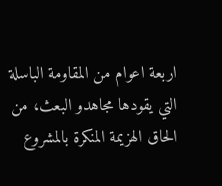اربعة اعوام من المقاومة الباسلة التي يقودها مجاهدو البعث، من الحاق الهزيمة المنكرة بالمشروع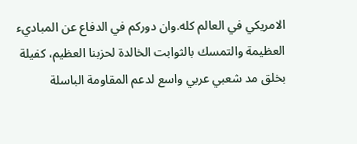الامريكي في العالم كله.وان دوركم في الدفاع عن المباديء العظيمة والتمسك بالثوابت الخالدة لحزبنا العظيم، كفيلة بخلق مد شعبي عربي واسع لدعم المقاومة الباسلة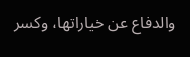والدفاع عن خياراتها، وكسر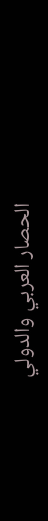الحصار العربي والدولي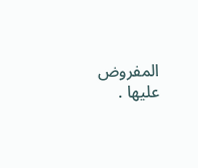المفروض عليها .